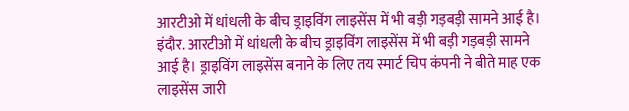आरटीओ में धांधली के बीच ड्राइविंग लाइसेंस में भी बड़ी गड़बड़ी सामने आई है।
इंदौर. आरटीओ में धांधली के बीच ड्राइविंग लाइसेंस में भी बड़ी गड़बड़ी सामने आई है। ड्राइविंग लाइसेंस बनाने के लिए तय स्मार्ट चिप कंपनी ने बीते माह एक लाइसेंस जारी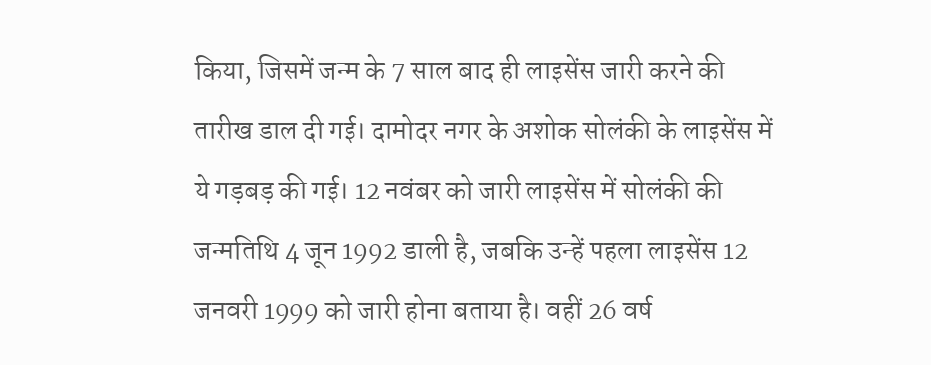किया, जिसमें जन्म के 7 साल बाद ही लाइसेंस जारी करने की तारीख डाल दी गई। दामोदर नगर के अशोक सोलंकी के लाइसेंस में ये गड़बड़ की गई। 12 नवंबर को जारी लाइसेंस में सोलंकी की जन्मतिथि 4 जून 1992 डाली है, जबकि उन्हें पहला लाइसेंस 12 जनवरी 1999 को जारी होना बताया है। वहीं 26 वर्ष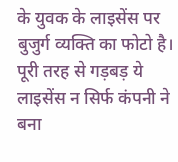के युवक के लाइसेंस पर बुजुर्ग व्यक्ति का फोटो है। पूरी तरह से गड़बड़ ये लाइसेंस न सिर्फ कंपनी ने बना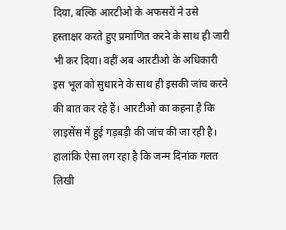दिया, बल्कि आरटीओ के अफसरों ने उसे हस्ताक्षर करते हुए प्रमाणित करने के साथ ही जारी भी कर दिया। वहीं अब आरटीओ के अधिकारी इस भूल को सुधारने के साथ ही इसकी जांच करने की बात कर रहे हैं। आरटीओ का कहना है कि लाइसेंस में हुई गड़बड़ी की जांच की जा रही है। हालांकि ऐसा लग रहा है कि जन्म दिनांक गलत लिखी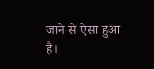जाने से ऐसा हुआ है।